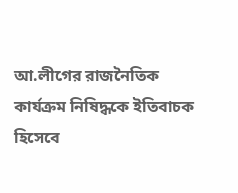আ.লীগের রাজনৈতিক কার্যক্রম নিষিদ্ধকে ইতিবাচক হিসেবে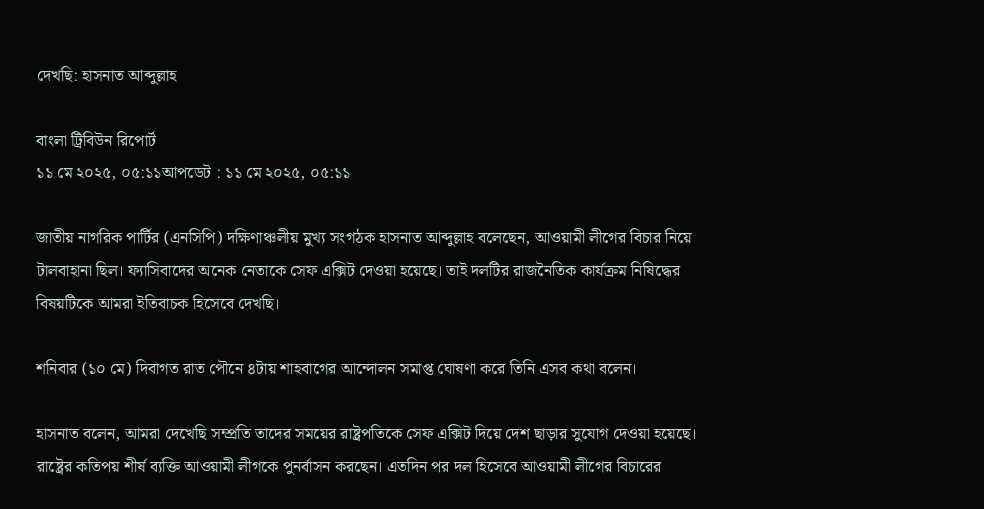দেখছি: হাসনাত আব্দুল্লাহ

বাংলা ট্রিবিউন রিপোর্ট
১১ মে ২০২৫, ০৫:১১আপডেট : ১১ মে ২০২৫, ০৫:১১

জাতীয় নাগরিক পার্টির (এনসিপি) দক্ষিণাঞ্চলীয় মুখ্য সংগঠক হাসনাত আব্দুল্লাহ বলেছেন, আওয়ামী লীগের বিচার নিয়ে টালবাহানা ছিল। ফ্যাসিবাদের অনেক নেতাকে সেফ এক্সিট দেওয়া হয়েছে। তাই দলটির রাজনৈতিক কার্যক্রম নিষিদ্ধের বিষয়টিকে আমরা ইতিবাচক হিসেবে দেখছি।

শনিবার (১০ মে) দিবাগত রাত পৌনে ৪টায় শাহবাগের আন্দোলন সমাপ্ত ঘোষণা করে তিনি এসব কথা বলেন।

হাসনাত বলেন, আমরা দেখেছি সম্প্রতি তাদের সময়ের রাষ্ট্রপতিকে সেফ এক্সিট দিয়ে দেশ ছাড়ার সুযোগ দেওয়া হয়েছে। রাষ্ট্রের কতিপয় শীর্ষ ব্যক্তি আওয়ামী লীগকে পুনর্বাসন করছেন। এতদিন পর দল হিসেবে আওয়ামী লীগের বিচারের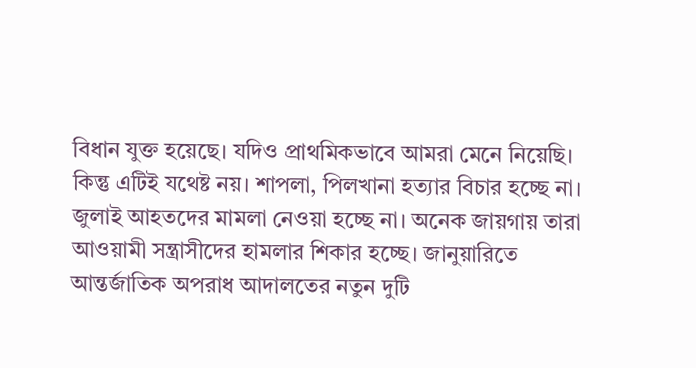বিধান যুক্ত হয়েছে। যদিও প্রাথমিকভাবে আমরা মেনে নিয়েছি। কিন্তু এটিই যথেষ্ট নয়। শাপলা, পিলখানা হত্যার বিচার হচ্ছে না। জুলাই আহতদের মামলা নেওয়া হচ্ছে না। অনেক জায়গায় তারা আওয়ামী সন্ত্রাসীদের হামলার শিকার হচ্ছে। জানুয়ারিতে আন্তর্জাতিক অপরাধ আদালতের নতুন দুটি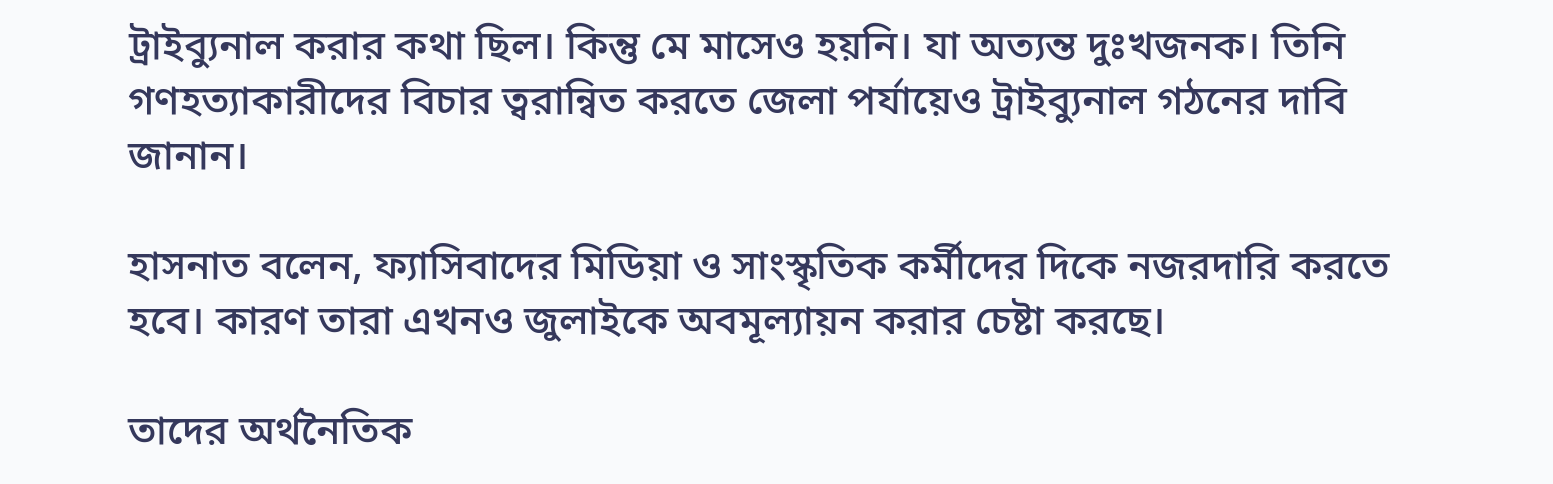ট্রাইব্যুনাল করার কথা ছিল। কিন্তু মে মাসেও হয়নি। যা অত্যন্ত দুঃখজনক। তিনি গণহত্যাকারীদের বিচার ত্বরান্বিত করতে জেলা পর্যায়েও ট্রাইব্যুনাল গঠনের দাবি জানান।

হাসনাত বলেন, ফ্যাসিবাদের মিডিয়া ও সাংস্কৃতিক কর্মীদের দিকে নজরদারি করতে হবে। কারণ তারা এখনও জুলাইকে অবমূল্যায়ন করার চেষ্টা করছে।

তাদের অর্থনৈতিক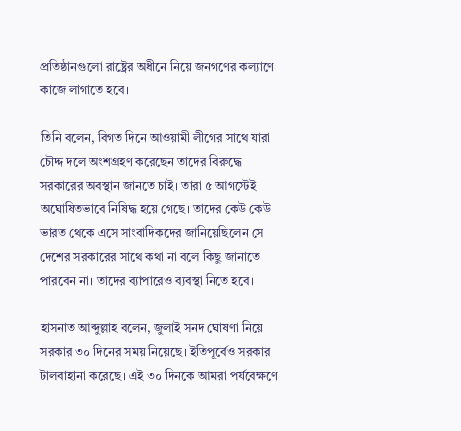প্রতিষ্ঠানগুলো রাষ্ট্রের অধীনে নিয়ে জনগণের কল্যাণে কাজে লাগাতে হবে।

তিনি বলেন, বিগত দিনে আওয়ামী লীগের সাথে যারা চৌদ্দ দলে অংশগ্রহণ করেছেন তাদের বিরুদ্ধে সরকারের অবস্থান জানতে চাই। তারা ৫ আগস্টেই অঘোষিতভাবে নিষিদ্ধ হয়ে গেছে। তাদের কেউ কেউ ভারত থেকে এসে সাংবাদিকদের জানিয়েছিলেন সে দেশের সরকারের সাথে কথা না বলে কিছু জানাতে পারবেন না। তাদের ব্যাপারেও ব্যবস্থা নিতে হবে।

হাসনাত আব্দুল্লাহ বলেন, জুলাই সনদ ঘোষণা নিয়ে সরকার ৩০ দিনের সময় নিয়েছে। ইতিপূর্বেও সরকার টালবাহানা করেছে। এই ৩০ দিনকে আমরা পর্যবেক্ষণে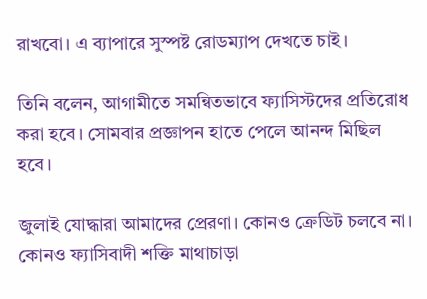রাখবো। এ ব্যাপারে সুস্পষ্ট রোডম্যাপ দেখতে চাই।

তিনি বলেন, আগামীতে সমন্বিতভাবে ফ্যাসিস্টদের প্রতিরোধ করা হবে। সোমবার প্রজ্ঞাপন হাতে পেলে আনন্দ মিছিল হবে।

জুলাই যোদ্ধারা আমাদের প্রেরণা। কোনও ক্রেডিট চলবে না। কোনও ফ্যাসিবাদী শক্তি মাথাচাড়া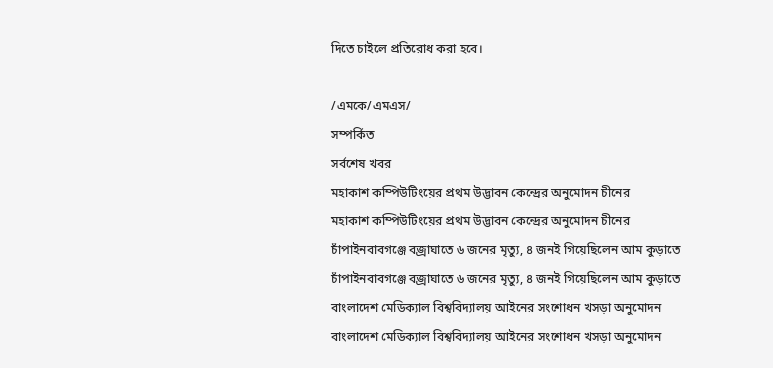দিতে চাইলে প্রতিরোধ করা হবে।

/এমকে/এমএস/
সম্পর্কিত
সর্বশেষ খবর
মহাকাশ কম্পিউটিংয়ের প্রথম উদ্ভাবন কেন্দ্রের অনুমোদন চীনের
মহাকাশ কম্পিউটিংয়ের প্রথম উদ্ভাবন কেন্দ্রের অনুমোদন চীনের
চাঁপাইনবাবগঞ্জে বজ্রাঘাতে ৬ জনের মৃত্যু, ৪ জনই গিয়েছিলেন আম কুড়াতে
চাঁপাইনবাবগঞ্জে বজ্রাঘাতে ৬ জনের মৃত্যু, ৪ জনই গিয়েছিলেন আম কুড়াতে
বাংলাদেশ মেডিক্যাল বিশ্ববিদ্যালয় আইনের সংশোধন খসড়া অনুমোদন
বাংলাদেশ মেডিক্যাল বিশ্ববিদ্যালয় আইনের সংশোধন খসড়া অনুমোদন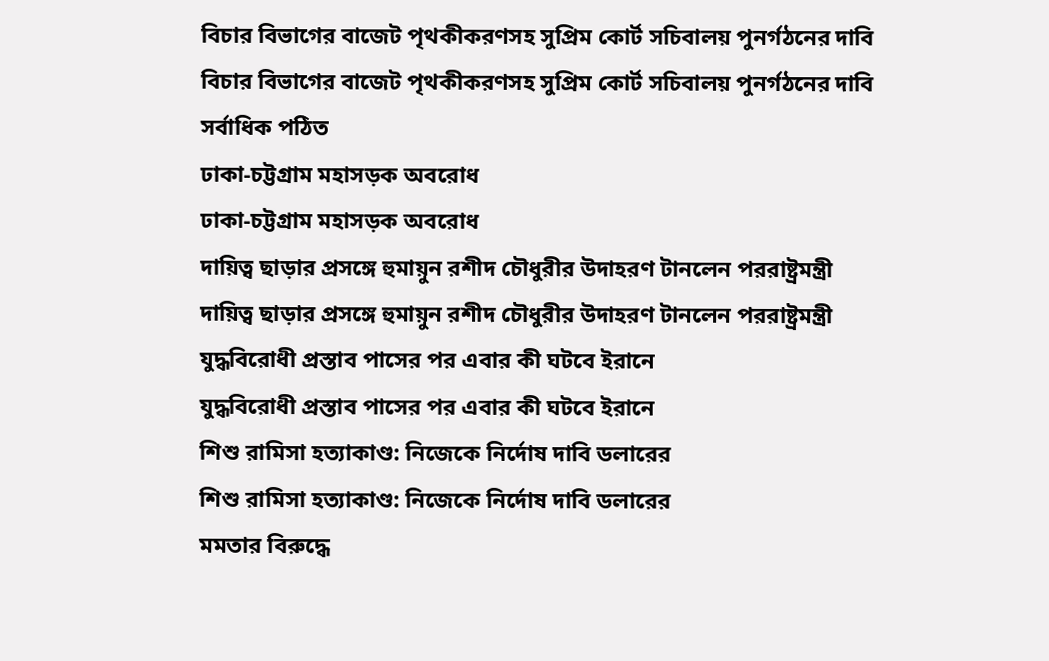বিচার বিভাগের বাজেট পৃথকীকরণসহ সুপ্রিম কোর্ট সচিবালয় পুনর্গঠনের দাবি
বিচার বিভাগের বাজেট পৃথকীকরণসহ সুপ্রিম কোর্ট সচিবালয় পুনর্গঠনের দাবি
সর্বাধিক পঠিত
ঢাকা-চট্টগ্রাম মহাসড়ক অবরোধ
ঢাকা-চট্টগ্রাম মহাসড়ক অবরোধ
দায়িত্ব ছাড়ার প্রসঙ্গে হুমায়ুন রশীদ চৌধুরীর উদাহরণ টানলেন পররাষ্ট্রমন্ত্রী
দায়িত্ব ছাড়ার প্রসঙ্গে হুমায়ুন রশীদ চৌধুরীর উদাহরণ টানলেন পররাষ্ট্রমন্ত্রী
যুদ্ধবিরোধী প্রস্তাব পাসের পর এবার কী ঘটবে ইরানে
যুদ্ধবিরোধী প্রস্তাব পাসের পর এবার কী ঘটবে ইরানে
শিশু রামিসা হত্যাকাণ্ড: নিজেকে নির্দোষ দাবি ডলারের
শিশু রামিসা হত্যাকাণ্ড: নিজেকে নির্দোষ দাবি ডলারের
মমতার বিরুদ্ধে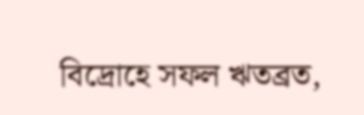বিদ্রোহে সফল ঋতব্রত,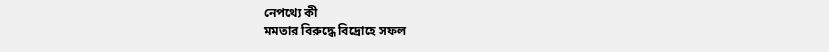নেপথ্যে কী
মমতার বিরুদ্ধে বিদ্রোহে সফল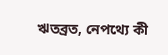ঋতব্রত, নেপথ্যে কী